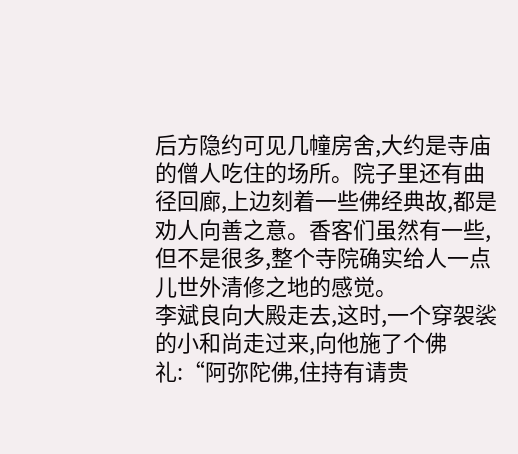后方隐约可见几幢房舍,大约是寺庙的僧人吃住的场所。院子里还有曲径回廊,上边刻着一些佛经典故,都是劝人向善之意。香客们虽然有一些,但不是很多,整个寺院确实给人一点儿世外清修之地的感觉。
李斌良向大殿走去,这时,一个穿袈裟的小和尚走过来,向他施了个佛礼:“阿弥陀佛,住持有请贵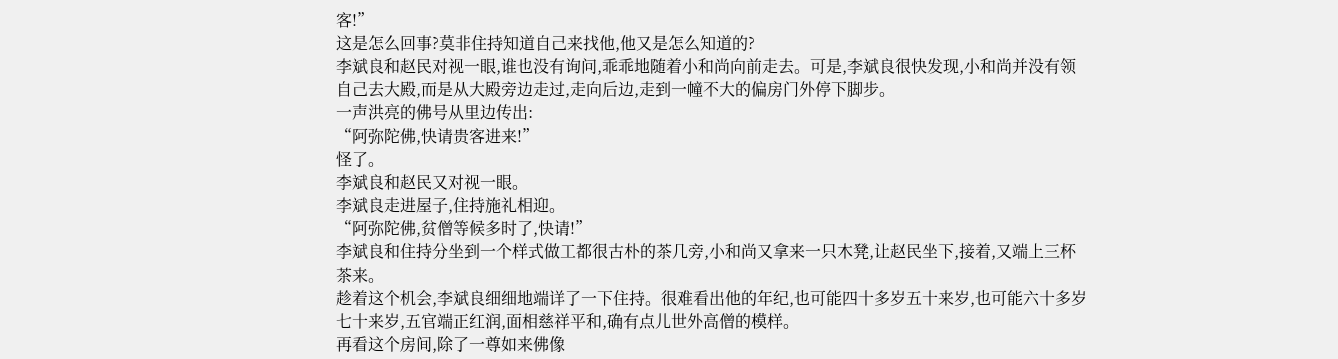客!”
这是怎么回事?莫非住持知道自己来找他,他又是怎么知道的?
李斌良和赵民对视一眼,谁也没有询问,乖乖地随着小和尚向前走去。可是,李斌良很快发现,小和尚并没有领自己去大殿,而是从大殿旁边走过,走向后边,走到一幢不大的偏房门外停下脚步。
一声洪亮的佛号从里边传出:
“阿弥陀佛,快请贵客进来!”
怪了。
李斌良和赵民又对视一眼。
李斌良走进屋子,住持施礼相迎。
“阿弥陀佛,贫僧等候多时了,快请!”
李斌良和住持分坐到一个样式做工都很古朴的茶几旁,小和尚又拿来一只木凳,让赵民坐下,接着,又端上三杯茶来。
趁着这个机会,李斌良细细地端详了一下住持。很难看出他的年纪,也可能四十多岁五十来岁,也可能六十多岁七十来岁,五官端正红润,面相慈祥平和,确有点儿世外高僧的模样。
再看这个房间,除了一尊如来佛像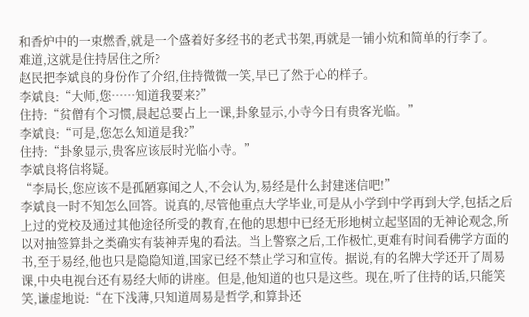和香炉中的一束燃香,就是一个盛着好多经书的老式书架,再就是一铺小炕和简单的行李了。
难道,这就是住持居住之所?
赵民把李斌良的身份作了介绍,住持微微一笑,早已了然于心的样子。
李斌良:“大师,您……知道我要来?”
住持:“贫僧有个习惯,晨起总要占上一课,卦象显示,小寺今日有贵客光临。”
李斌良:“可是,您怎么知道是我?”
住持:“卦象显示,贵客应该辰时光临小寺。”
李斌良将信将疑。
“李局长,您应该不是孤陋寡闻之人,不会认为,易经是什么封建迷信吧!”
李斌良一时不知怎么回答。说真的,尽管他重点大学毕业,可是从小学到中学再到大学,包括之后上过的党校及通过其他途径所受的教育,在他的思想中已经无形地树立起坚固的无神论观念,所以对抽签算卦之类确实有装神弄鬼的看法。当上警察之后,工作极忙,更难有时间看佛学方面的书,至于易经,他也只是隐隐知道,国家已经不禁止学习和宣传。据说,有的名牌大学还开了周易课,中央电视台还有易经大师的讲座。但是,他知道的也只是这些。现在,听了住持的话,只能笑笑,谦虚地说:“在下浅薄,只知道周易是哲学,和算卦还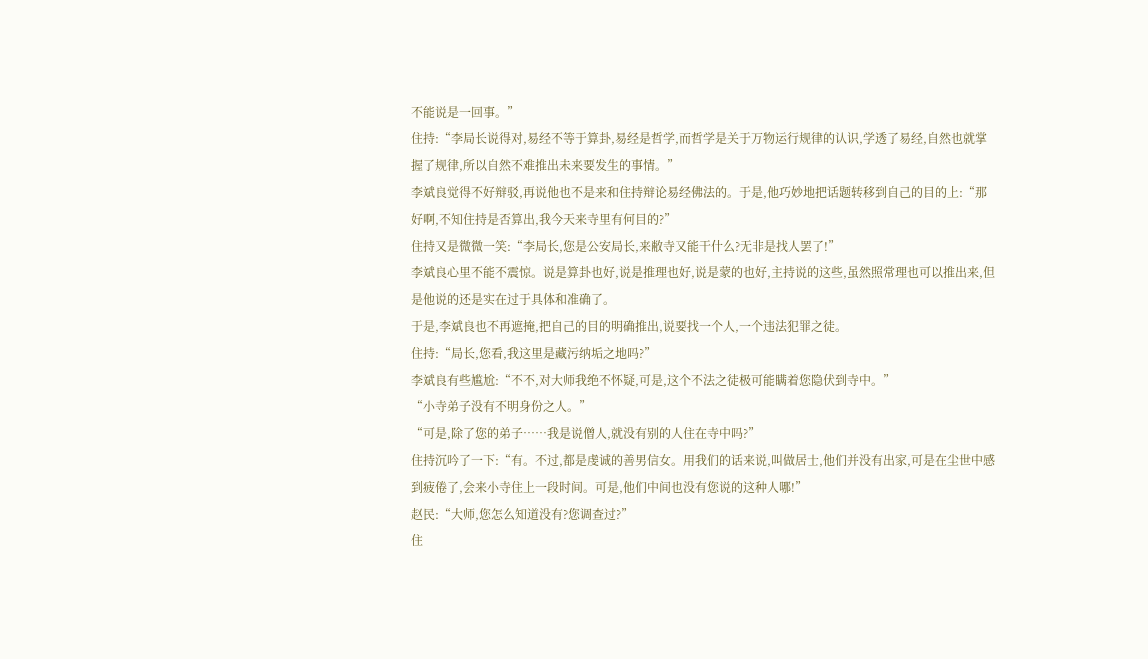不能说是一回事。”
住持:“李局长说得对,易经不等于算卦,易经是哲学,而哲学是关于万物运行规律的认识,学透了易经,自然也就掌握了规律,所以自然不难推出未来要发生的事情。”
李斌良觉得不好辩驳,再说他也不是来和住持辩论易经佛法的。于是,他巧妙地把话题转移到自己的目的上:“那好啊,不知住持是否算出,我今天来寺里有何目的?”
住持又是微微一笑:“李局长,您是公安局长,来敝寺又能干什么?无非是找人罢了!”
李斌良心里不能不震惊。说是算卦也好,说是推理也好,说是蒙的也好,主持说的这些,虽然照常理也可以推出来,但是他说的还是实在过于具体和准确了。
于是,李斌良也不再遮掩,把自己的目的明确推出,说要找一个人,一个违法犯罪之徒。
住持:“局长,您看,我这里是藏污纳垢之地吗?”
李斌良有些尴尬:“不不,对大师我绝不怀疑,可是,这个不法之徒极可能瞒着您隐伏到寺中。”
“小寺弟子没有不明身份之人。”
“可是,除了您的弟子……我是说僧人,就没有别的人住在寺中吗?”
住持沉吟了一下:“有。不过,都是虔诚的善男信女。用我们的话来说,叫做居士,他们并没有出家,可是在尘世中感到疲倦了,会来小寺住上一段时间。可是,他们中间也没有您说的这种人哪!”
赵民:“大师,您怎么知道没有?您调查过?”
住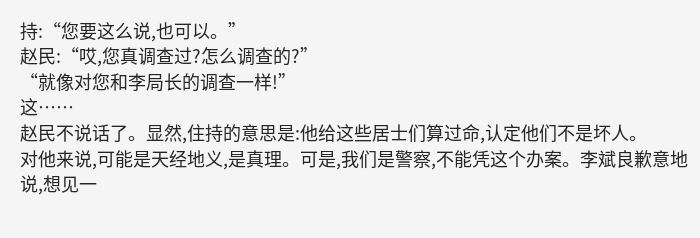持:“您要这么说,也可以。”
赵民:“哎,您真调查过?怎么调查的?”
“就像对您和李局长的调查一样!”
这……
赵民不说话了。显然,住持的意思是:他给这些居士们算过命,认定他们不是坏人。
对他来说,可能是天经地义,是真理。可是,我们是警察,不能凭这个办案。李斌良歉意地说,想见一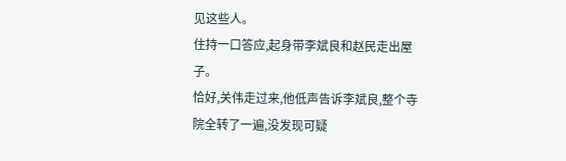见这些人。
住持一口答应,起身带李斌良和赵民走出屋子。
恰好,关伟走过来,他低声告诉李斌良,整个寺院全转了一遍,没发现可疑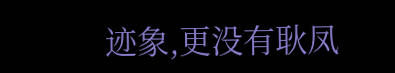迹象,更没有耿凤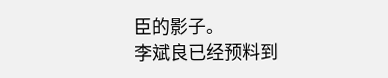臣的影子。
李斌良已经预料到